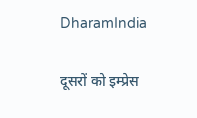DharamIndia

दूसरों को इम्प्रेस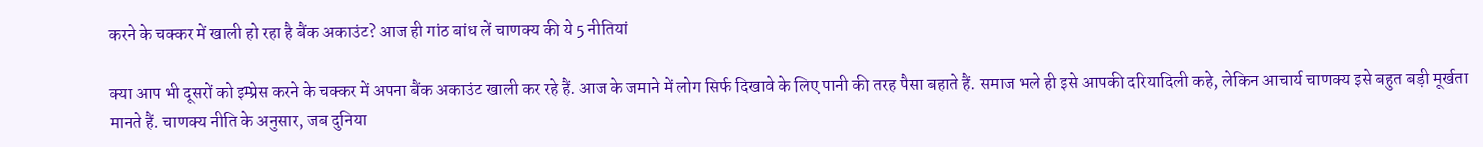करने के चक्कर में खाली हो रहा है बैंक अकाउंट? आज ही गांठ बांध लें चाणक्य की ये 5 नीतियां

क्या आप भी दूसरों को इम्प्रेस करने के चक्कर में अपना बैंक अकाउंट खाली कर रहे हैं. आज के जमाने में लोग सिर्फ दिखावे के लिए पानी की तरह पैसा बहाते हैं. समाज भले ही इसे आपकी दरियादिली कहे, लेकिन आचार्य चाणक्य इसे बहुत बड़ी मूर्खता मानते हैं. चाणक्य नीति के अनुसार, जब दुनिया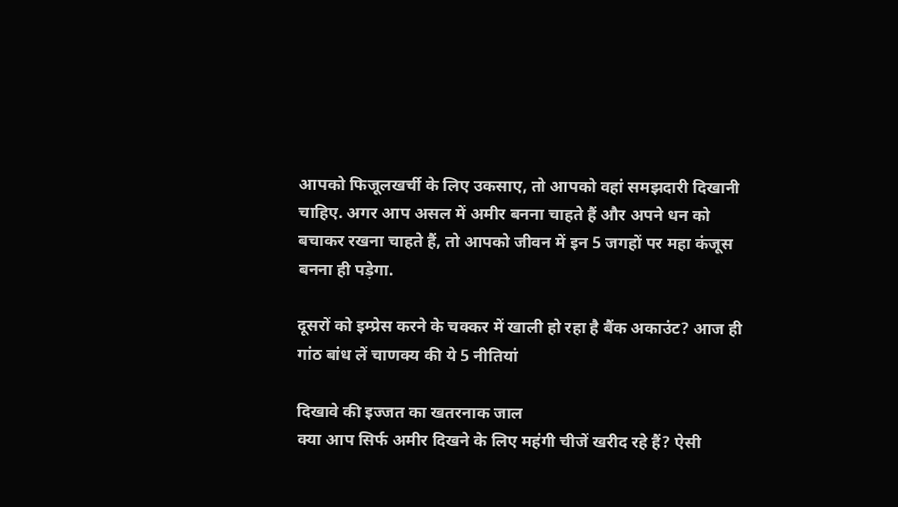आपको फिजूलखर्ची के लिए उकसाए, तो आपको वहां समझदारी दिखानी चाहिए. अगर आप असल में अमीर बनना चाहते हैं और अपने धन को बचाकर रखना चाहते हैं, तो आपको जीवन में इन 5 जगहों पर महा कंजूस बनना ही पड़ेगा.

दूसरों को इम्प्रेस करने के चक्कर में खाली हो रहा है बैंक अकाउंट? आज ही गांठ बांध लें चाणक्य की ये 5 नीतियां

दिखावे की इज्जत का खतरनाक जाल
क्या आप सिर्फ अमीर दिखने के लिए महंगी चीजें खरीद रहे हैं? ऐसी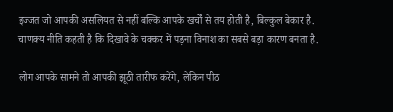इज्जत जो आपकी असलियत से नहीं बल्कि आपके खर्चों से तय होती है, बिल्कुल बेकार है. चाणक्य नीति कहती है कि दिखावे के चक्कर में पड़ना विनाश का सबसे बड़ा कारण बनता है.

लोग आपके सामने तो आपकी झूठी तारीफ करेंगे, लेकिन पीठ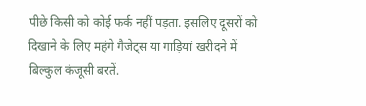पीछे किसी को कोई फर्क नहीं पड़ता. इसलिए दूसरों को दिखाने के लिए महंगे गैजेट्स या गाड़ियां खरीदने में बिल्कुल कंजूसी बरतें.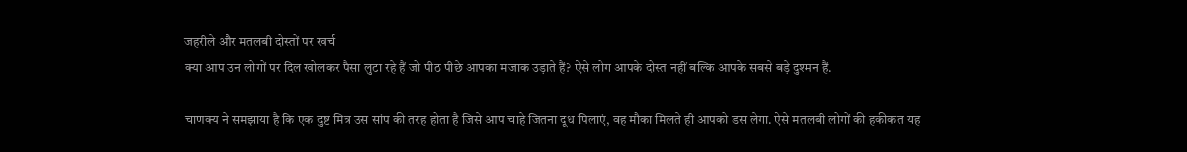जहरीले और मतलबी दोस्तों पर खर्च
क्या आप उन लोगों पर दिल खोलकर पैसा लुटा रहे हैं जो पीठ पीछे आपका मजाक उड़ाते हैं? ऐसे लोग आपके दोस्त नहीं बल्कि आपके सबसे बड़े दुश्मन हैं.

चाणक्य ने समझाया है कि एक दुष्ट मित्र उस सांप की तरह होता है जिसे आप चाहे जितना दूध पिलाएं, वह मौका मिलते ही आपको डस लेगा. ऐसे मतलबी लोगों की हकीकत यह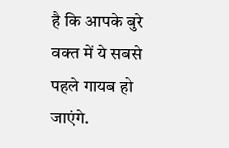है कि आपके बुरे वक्त में ये सबसे पहले गायब हो जाएंगे.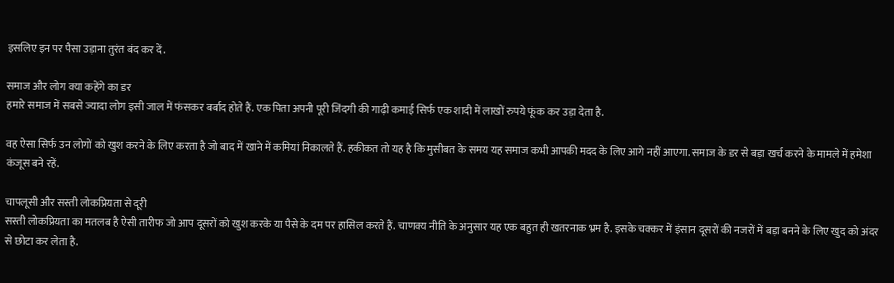इसलिए इन पर पैसा उड़ाना तुरंत बंद कर दें.

समाज और लोग क्या कहेंगे का डर
हमारे समाज में सबसे ज्यादा लोग इसी जाल में फंसकर बर्बाद होते हैं. एक पिता अपनी पूरी जिंदगी की गाढ़ी कमाई सिर्फ एक शादी में लाखों रुपये फूंक कर उड़ा देता है.

वह ऐसा सिर्फ उन लोगों को खुश करने के लिए करता है जो बाद में खाने में कमियां निकालते हैं. हकीकत तो यह है कि मुसीबत के समय यह समाज कभी आपकी मदद के लिए आगे नहीं आएगा. समाज के डर से बड़ा खर्च करने के मामले में हमेशा कंजूस बने रहें.

चापलूसी और सस्ती लोकप्रियता से दूरी
सस्ती लोकप्रियता का मतलब है ऐसी तारीफ जो आप दूसरों को खुश करके या पैसे के दम पर हासिल करते हैं. चाणक्य नीति के अनुसार यह एक बहुत ही खतरनाक भ्रम है. इसके चक्कर में इंसान दूसरों की नजरों में बड़ा बनने के लिए खुद को अंदर से छोटा कर लेता है.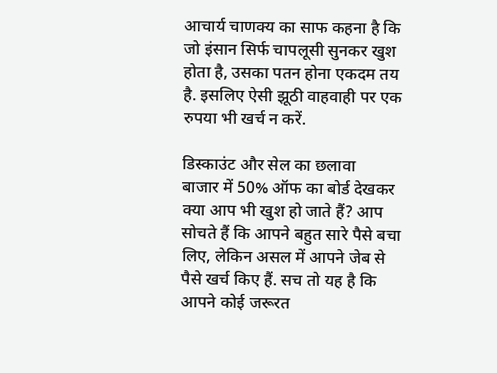आचार्य चाणक्य का साफ कहना है कि जो इंसान सिर्फ चापलूसी सुनकर खुश होता है, उसका पतन होना एकदम तय है. इसलिए ऐसी झूठी वाहवाही पर एक रुपया भी खर्च न करें.

डिस्काउंट और सेल का छलावा
बाजार में 50% ऑफ का बोर्ड देखकर क्या आप भी खुश हो जाते हैं? आप सोचते हैं कि आपने बहुत सारे पैसे बचा लिए, लेकिन असल में आपने जेब से पैसे खर्च किए हैं. सच तो यह है कि आपने कोई जरूरत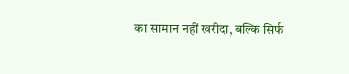का सामान नहीं खरीदा, बल्कि सिर्फ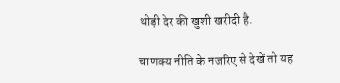थोड़ी देर की खुशी खरीदी है.

चाणक्य नीति के नजरिए से देखें तो यह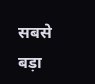सबसे बड़ा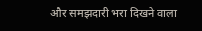और समझदारी भरा दिखने वाला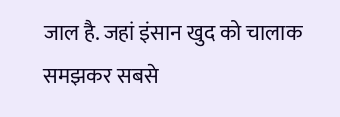जाल है. जहां इंसान खुद को चालाक समझकर सबसे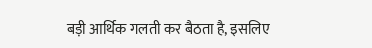बड़ी आर्थिक गलती कर बैठता है, इसलिए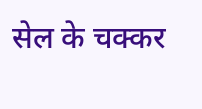सेल के चक्कर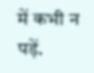में कभी न पड़ें.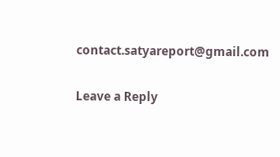contact.satyareport@gmail.com

Leave a Reply